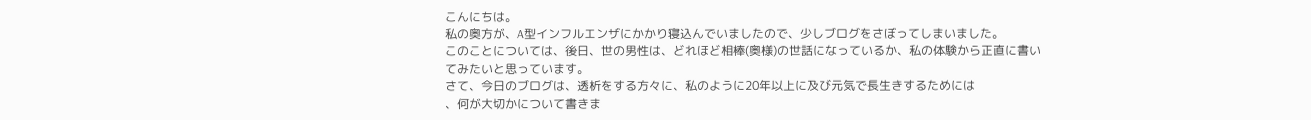こんにちは。
私の奥方が、A型インフルエンザにかかり寝込んでいましたので、少しブログをさぼってしまいました。
このことについては、後日、世の男性は、どれほど相棒(奥様)の世話になっているか、私の体験から正直に書いてみたいと思っています。
さて、今日のブログは、透析をする方々に、私のように20年以上に及び元気で長生きするためには
、何が大切かについて書きま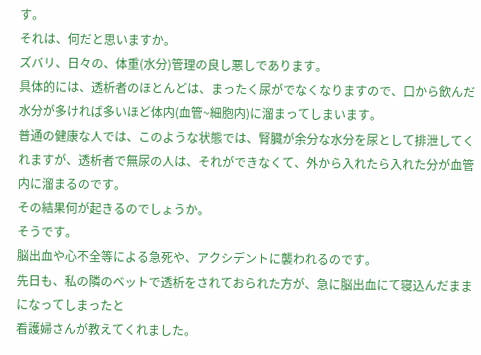す。
それは、何だと思いますか。
ズバリ、日々の、体重(水分)管理の良し悪しであります。
具体的には、透析者のほとんどは、まったく尿がでなくなりますので、口から飲んだ水分が多ければ多いほど体内(血管~細胞内)に溜まってしまいます。
普通の健康な人では、このような状態では、腎臓が余分な水分を尿として排泄してくれますが、透析者で無尿の人は、それができなくて、外から入れたら入れた分が血管内に溜まるのです。
その結果何が起きるのでしょうか。
そうです。
脳出血や心不全等による急死や、アクシデントに襲われるのです。
先日も、私の隣のベットで透析をされておられた方が、急に脳出血にて寝込んだままになってしまったと
看護婦さんが教えてくれました。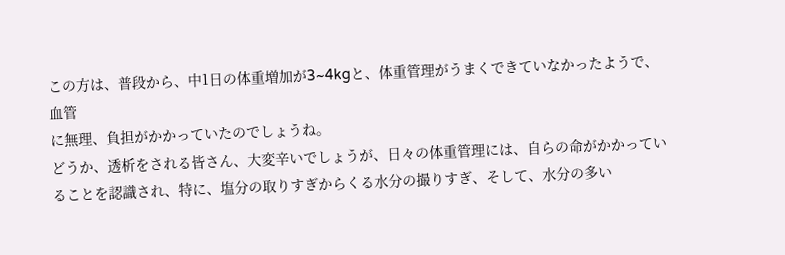この方は、普段から、中1日の体重増加が3~4kgと、体重管理がうまくできていなかったようで、血管
に無理、負担がかかっていたのでしょうね。
どうか、透析をされる皆さん、大変辛いでしょうが、日々の体重管理には、自らの命がかかっていることを認識され、特に、塩分の取りすぎからくる水分の撮りすぎ、そして、水分の多い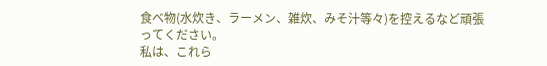食べ物(水炊き、ラーメン、雑炊、みそ汁等々)を控えるなど頑張ってください。
私は、これら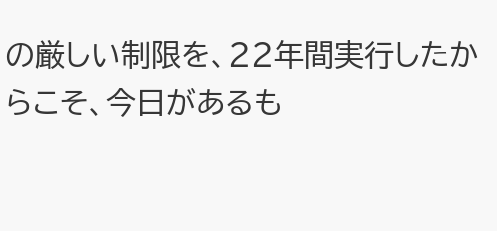の厳しい制限を、22年間実行したからこそ、今日があるも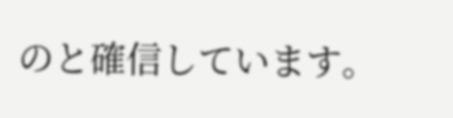のと確信しています。